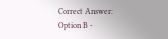Correct Answer:
Option B -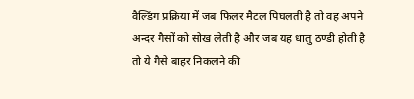वैल्डिंग प्रक्रिया में जब फिलर मैटल पिघलती है तो वह अपने अन्दर गैसों को सोख लेती है और जब यह धातु ठण्डी होती है तो ये गैसे बाहर निकलने की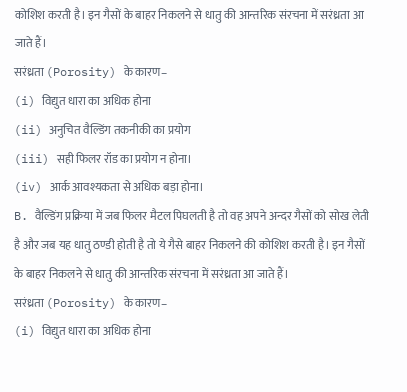कोशिश करती है। इन गैसों के बाहर निकलने से धातु की आन्तरिक संरचना में सरंध्रता आ जाते हैं।
सरंध्रता (Porosity) के कारण–
(i) विद्युत धारा का अधिक होना
(ii) अनुचित वैल्डिंग तकनीकी का प्रयोग
(iii) सही फिलर रॉड का प्रयोग न होना।
(iv) आर्क आवश्यकता से अधिक बड़ा होना।
B. वैल्डिंग प्रक्रिया में जब फिलर मैटल पिघलती है तो वह अपने अन्दर गैसों को सोख लेती है और जब यह धातु ठण्डी होती है तो ये गैसे बाहर निकलने की कोशिश करती है। इन गैसों के बाहर निकलने से धातु की आन्तरिक संरचना में सरंध्रता आ जाते हैं।
सरंध्रता (Porosity) के कारण–
(i) विद्युत धारा का अधिक होना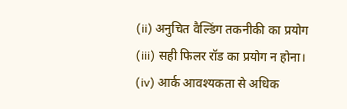(ii) अनुचित वैल्डिंग तकनीकी का प्रयोग
(iii) सही फिलर रॉड का प्रयोग न होना।
(iv) आर्क आवश्यकता से अधिक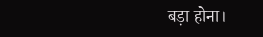बड़ा होना।